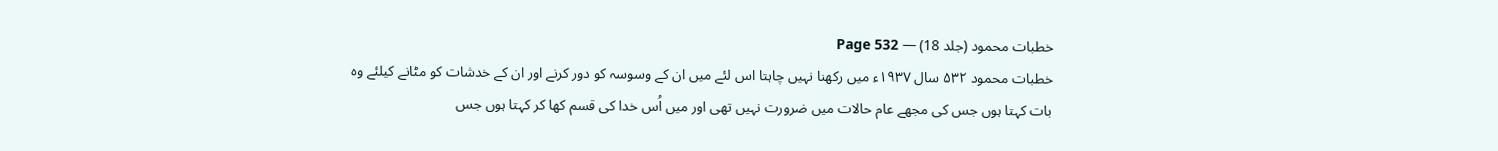خطبات محمود (جلد 18) — Page 532
خطبات محمود ۵۳۲ سال ۱۹۳۷ء میں رکھنا نہیں چاہتا اس لئے میں ان کے وسوسہ کو دور کرنے اور ان کے خدشات کو مٹانے کیلئے وہ بات کہتا ہوں جس کی مجھے عام حالات میں ضرورت نہیں تھی اور میں اُس خدا کی قسم کھا کر کہتا ہوں جس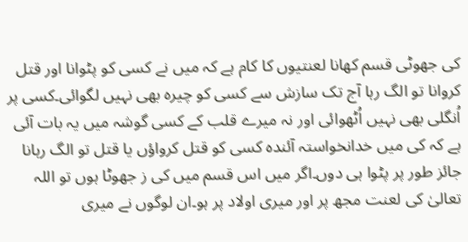کی جھوٹی قسم کھانا لعنتیوں کا کام ہے کہ میں نے کسی کو پٹوانا اور قتل کروانا تو الگ رہا آج تک سازش سے کسی کو چیرہ بھی نہیں لگوائی۔کسی پر اُنگلی بھی نہیں اُٹھوائی اور نہ میرے قلب کے کسی گوشہ میں یہ بات آئی ہے کہ کی میں خدانخواستہ آئندہ کسی کو قتل کرواؤں یا قتل تو الگ رہانا جائز طور پر پٹوا ہی دوں۔اگر میں اس قسم میں کی ز جھوٹا ہوں تو اللہ تعالیٰ کی لعنت مجھ پر اور میری اولاد پر ہو۔ان لوگوں نے میری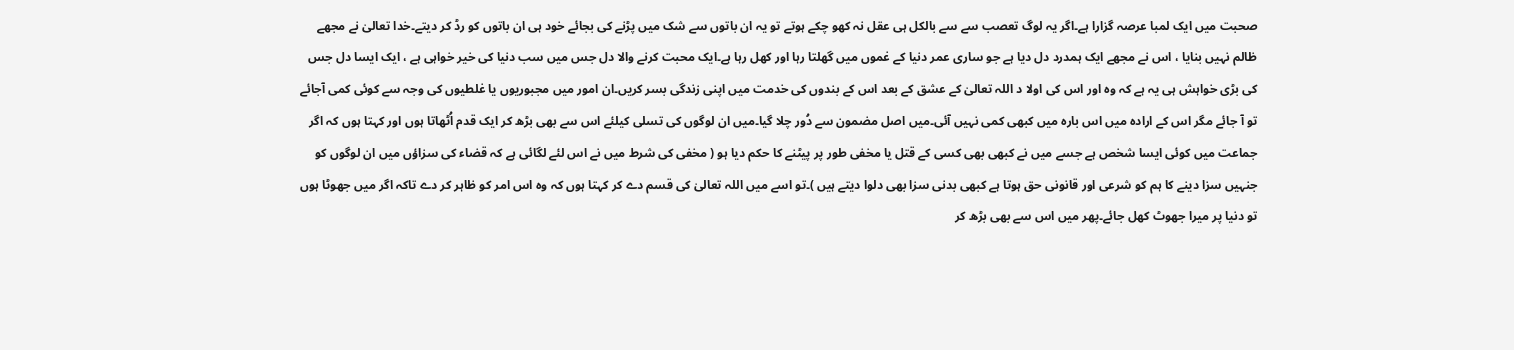صحبت میں ایک لمبا عرصہ گزارا ہے۔اگر یہ لوگ تعصب سے سے بالکل ہی عقل نہ کھو چکے ہوتے تو یہ ان باتوں سے شک میں پڑنے کی بجائے خود ہی ان باتوں کو رڈ کر دیتے۔خدا تعالیٰ نے مجھے ظالم نہیں بنایا ، اس نے مجھے ایک ہمدرد دل دیا ہے جو ساری عمر دنیا کے غموں میں گھلتا رہا اور کھل رہا ہے۔ایک محبت کرنے والا دل جس میں سب دنیا کی خیر خواہی ہے ، ایک ایسا دل جس کی بڑی خواہش ہی یہ ہے کہ وہ اور اس کی اولا د اللہ تعالیٰ کے عشق کے بعد اس کے بندوں کی خدمت میں اپنی زندگی بسر کریں۔ان امور میں مجبوریوں یا غلطیوں کی وجہ سے کوئی کمی آجائے تو آ جائے مگر اس کے ارادہ میں اس بارہ میں کبھی کمی نہیں آئی۔میں اصل مضمون سے دُور چلا گیا۔میں ان لوگوں کی تسلی کیلئے اس سے بھی بڑھ کر ایک قدم اُٹھاتا ہوں اور کہتا ہوں کہ اگر جماعت میں کوئی ایسا شخص ہے جسے میں نے کبھی بھی کسی کے قتل یا مخفی طور پر پیٹنے کا حکم دیا ہو ( مخفی کی شرط میں نے اس لئے لگائی ہے کہ قضاء کی سزاؤں میں ان لوگوں کو جنہیں سزا دینے کا ہم کو شرعی اور قانونی حق ہوتا ہے کبھی بدنی سزا بھی دلوا دیتے ہیں )۔تو اسے میں اللہ تعالیٰ کی قسم دے کر کہتا ہوں کہ وہ اس امر کو ظاہر کر دے تاکہ اگر میں جھوٹا ہوں تو دنیا پر میرا جھوٹ کھل جائے۔پھر میں اس سے بھی بڑھ کر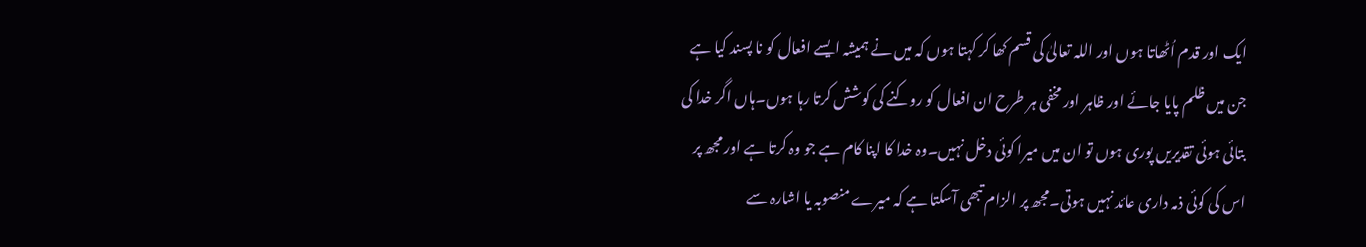ایک اور قدم اُٹھاتا ہوں اور اللہ تعالیٰ کی قسم کھا کر کہتا ہوں کہ میں نے ہمیشہ ایسے افعال کو نا پسند کیا ہے جن میں ظلم پایا جائے اور ظاہر اور مخفی ہر طرح ان افعال کو روکنے کی کوشش کرتا رہا ہوں۔ہاں اگر خدا کی بتائی ہوئی تقدیریں پوری ہوں تو ان میں میرا کوئی دخل نہیں۔وہ خدا کا اپنا کام ہے جو وہ کرتا ہے اور مجھ پر اس کی کوئی ذمہ داری عائد نہیں ہوتی۔مجھ پر الزام تبھی آسکتا ہے کہ میرے منصوبہ یا اشارہ سے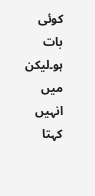کوئی بات ہو۔لیکن میں انہیں کہتا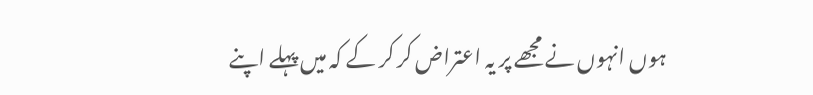ہوں انہوں نے مجھے پر یہ اعتراض کر کر کے کہ میں پہلے اپنے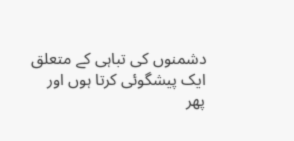دشمنوں کی تباہی کے متعلق ایک پیشگوئی کرتا ہوں اور پھر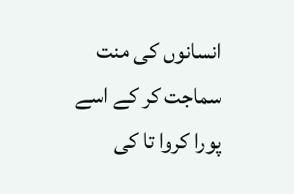انسانوں کی منت سماجت کر کے اسے پورا کروا تا کی